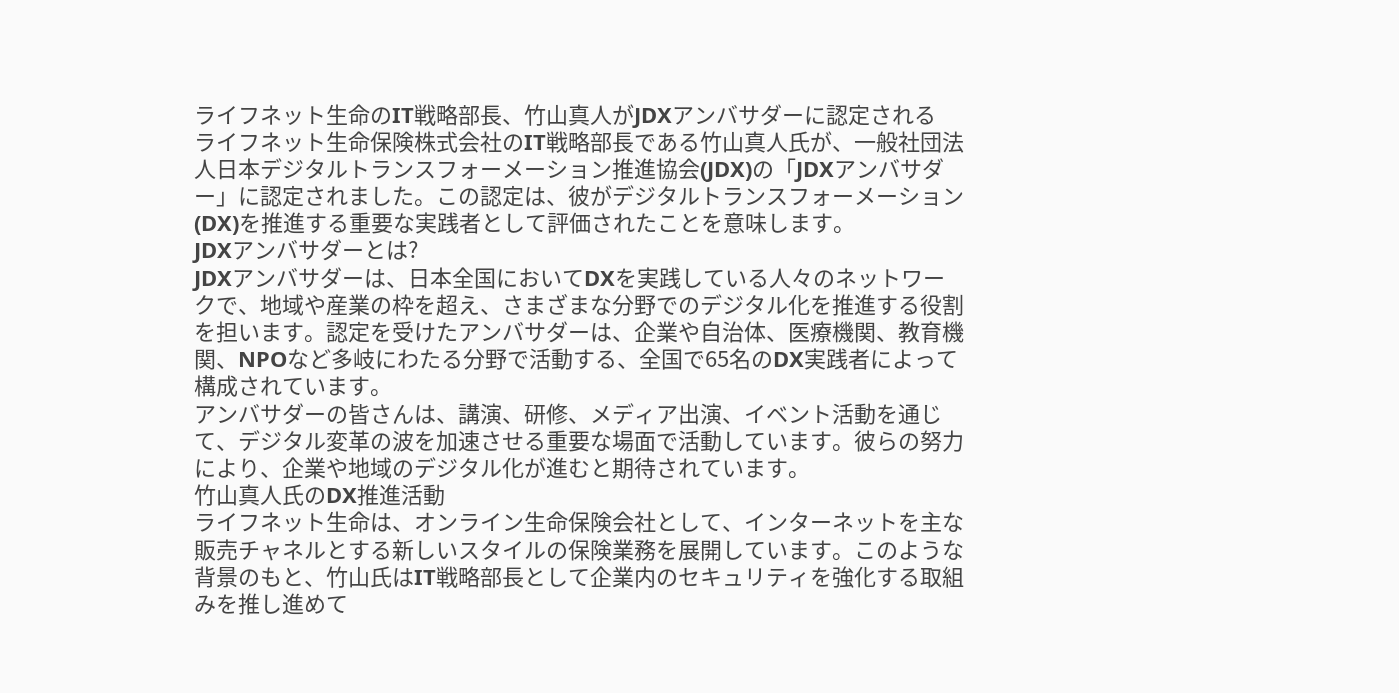ライフネット生命のIT戦略部長、竹山真人がJDXアンバサダーに認定される
ライフネット生命保険株式会社のIT戦略部長である竹山真人氏が、一般社団法人日本デジタルトランスフォーメーション推進協会(JDX)の「JDXアンバサダー」に認定されました。この認定は、彼がデジタルトランスフォーメーション(DX)を推進する重要な実践者として評価されたことを意味します。
JDXアンバサダーとは?
JDXアンバサダーは、日本全国においてDXを実践している人々のネットワークで、地域や産業の枠を超え、さまざまな分野でのデジタル化を推進する役割を担います。認定を受けたアンバサダーは、企業や自治体、医療機関、教育機関、NPOなど多岐にわたる分野で活動する、全国で65名のDX実践者によって構成されています。
アンバサダーの皆さんは、講演、研修、メディア出演、イベント活動を通じて、デジタル変革の波を加速させる重要な場面で活動しています。彼らの努力により、企業や地域のデジタル化が進むと期待されています。
竹山真人氏のDX推進活動
ライフネット生命は、オンライン生命保険会社として、インターネットを主な販売チャネルとする新しいスタイルの保険業務を展開しています。このような背景のもと、竹山氏はIT戦略部長として企業内のセキュリティを強化する取組みを推し進めて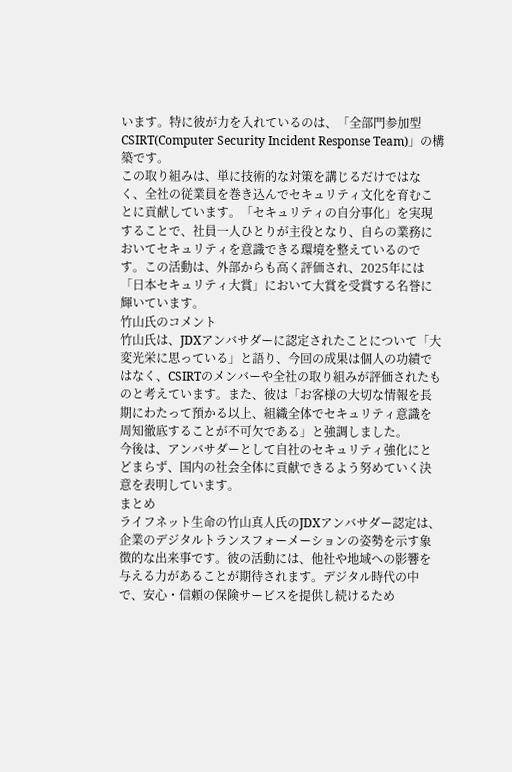います。特に彼が力を入れているのは、「全部門参加型CSIRT(Computer Security Incident Response Team)」の構築です。
この取り組みは、単に技術的な対策を講じるだけではなく、全社の従業員を巻き込んでセキュリティ文化を育むことに貢献しています。「セキュリティの自分事化」を実現することで、社員一人ひとりが主役となり、自らの業務においてセキュリティを意識できる環境を整えているのです。この活動は、外部からも高く評価され、2025年には「日本セキュリティ大賞」において大賞を受賞する名誉に輝いています。
竹山氏のコメント
竹山氏は、JDXアンバサダーに認定されたことについて「大変光栄に思っている」と語り、今回の成果は個人の功績ではなく、CSIRTのメンバーや全社の取り組みが評価されたものと考えています。また、彼は「お客様の大切な情報を長期にわたって預かる以上、組織全体でセキュリティ意識を周知徹底することが不可欠である」と強調しました。
今後は、アンバサダーとして自社のセキュリティ強化にとどまらず、国内の社会全体に貢献できるよう努めていく決意を表明しています。
まとめ
ライフネット生命の竹山真人氏のJDXアンバサダー認定は、企業のデジタルトランスフォーメーションの姿勢を示す象徴的な出来事です。彼の活動には、他社や地域への影響を与える力があることが期待されます。デジタル時代の中で、安心・信頼の保険サービスを提供し続けるため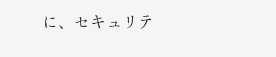に、セキュリテ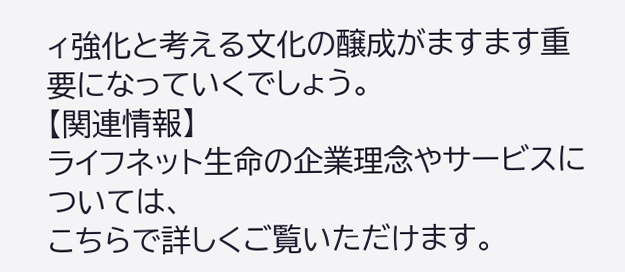ィ強化と考える文化の醸成がますます重要になっていくでしょう。
【関連情報】
ライフネット生命の企業理念やサービスについては、
こちらで詳しくご覧いただけます。